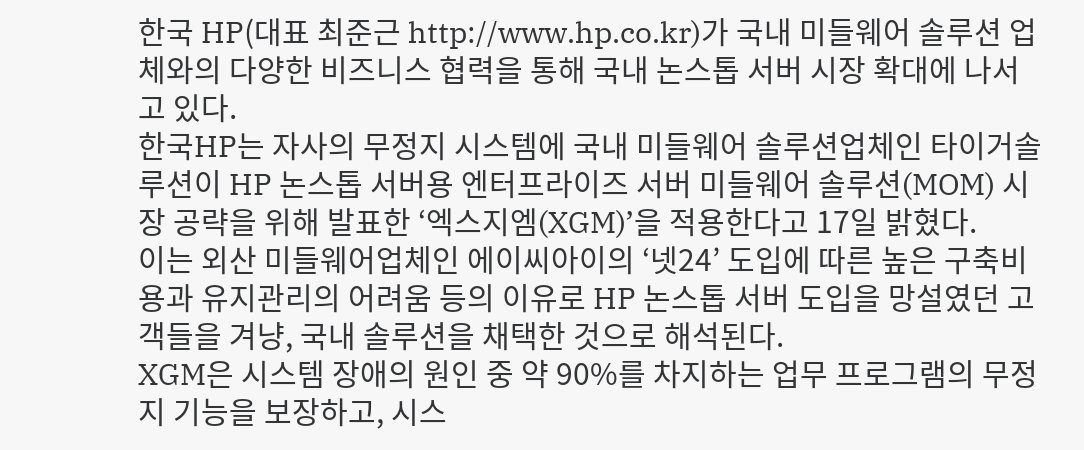한국 HP(대표 최준근 http://www.hp.co.kr)가 국내 미들웨어 솔루션 업체와의 다양한 비즈니스 협력을 통해 국내 논스톱 서버 시장 확대에 나서고 있다.
한국HP는 자사의 무정지 시스템에 국내 미들웨어 솔루션업체인 타이거솔루션이 HP 논스톱 서버용 엔터프라이즈 서버 미들웨어 솔루션(MOM) 시장 공략을 위해 발표한 ‘엑스지엠(XGM)’을 적용한다고 17일 밝혔다.
이는 외산 미들웨어업체인 에이씨아이의 ‘넷24’ 도입에 따른 높은 구축비용과 유지관리의 어려움 등의 이유로 HP 논스톱 서버 도입을 망설였던 고객들을 겨냥, 국내 솔루션을 채택한 것으로 해석된다.
XGM은 시스템 장애의 원인 중 약 90%를 차지하는 업무 프로그램의 무정지 기능을 보장하고, 시스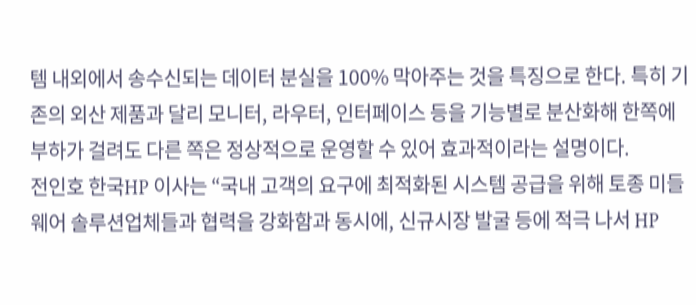템 내외에서 송수신되는 데이터 분실을 100% 막아주는 것을 특징으로 한다. 특히 기존의 외산 제품과 달리 모니터, 라우터, 인터페이스 등을 기능별로 분산화해 한쪽에 부하가 걸려도 다른 쪽은 정상적으로 운영할 수 있어 효과적이라는 설명이다.
전인호 한국HP 이사는 “국내 고객의 요구에 최적화된 시스템 공급을 위해 토종 미들웨어 솔루션업체들과 협력을 강화함과 동시에, 신규시장 발굴 등에 적극 나서 HP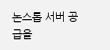논스톱 서버 공급을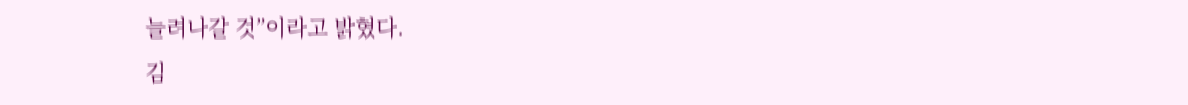늘려나갈 것”이라고 밝혔다.
김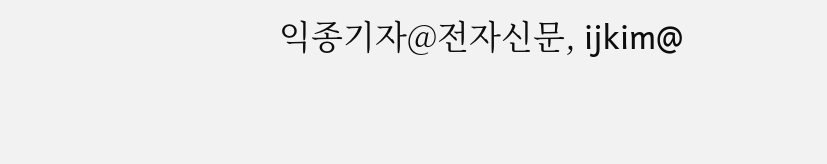익종기자@전자신문, ijkim@